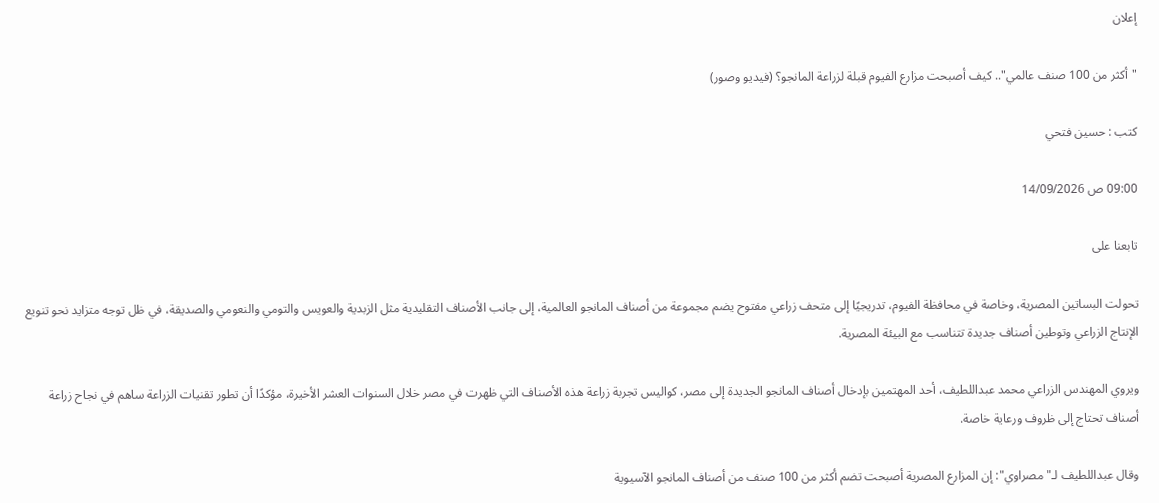إعلان

"أكثر من 100 صنف عالمي".. كيف أصبحت مزارع الفيوم قبلة لزراعة المانجو؟ (فيديو وصور)

كتب : حسين فتحي

09:00 ص 14/09/2026

تابعنا على

تحولت البساتين المصرية، وخاصة في محافظة الفيوم، تدريجيًا إلى متحف زراعي مفتوح يضم مجموعة من أصناف المانجو العالمية، إلى جانب الأصناف التقليدية مثل الزبدية والعويس والتومي والنعومي والصديقة، في ظل توجه متزايد نحو تنويع الإنتاج الزراعي وتوطين أصناف جديدة تتناسب مع البيئة المصرية.

ويروي المهندس الزراعي محمد عبداللطيف، أحد المهتمين بإدخال أصناف المانجو الجديدة إلى مصر، كواليس تجربة زراعة هذه الأصناف التي ظهرت في مصر خلال السنوات العشر الأخيرة، مؤكدًا أن تطور تقنيات الزراعة ساهم في نجاح زراعة أصناف تحتاج إلى ظروف ورعاية خاصة.

وقال عبداللطيف لـ"مصراوي": إن المزارع المصرية أصبحت تضم أكثر من 100 صنف من أصناف المانجو الآسيوية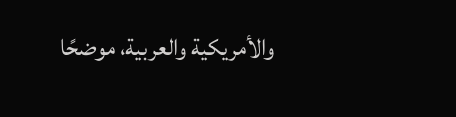والأمريكية والعربية، موضحًا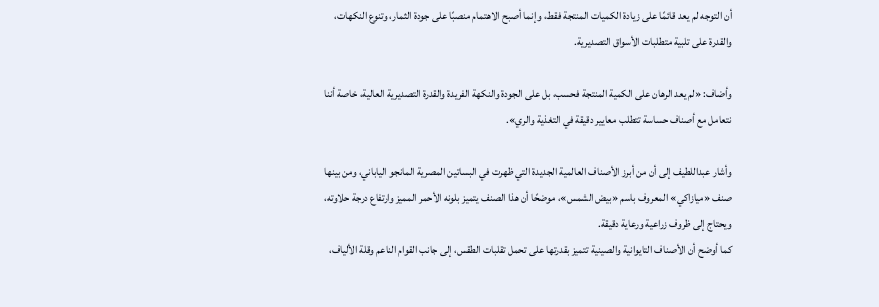أن التوجه لم يعد قائمًا على زيادة الكميات المنتجة فقط، وإنما أصبح الاهتمام منصبًا على جودة الثمار، وتنوع النكهات، والقدرة على تلبية متطلبات الأسواق التصديرية.

وأضاف: «لم يعد الرهان على الكمية المنتجة فحسب، بل على الجودة والنكهة الفريدة والقدرة التصديرية العالية، خاصة أننا نتعامل مع أصناف حساسة تتطلب معايير دقيقة في التغذية والري».

وأشار عبداللطيف إلى أن من أبرز الأصناف العالمية الجديدة التي ظهرت في البساتين المصرية المانجو الياباني، ومن بينها صنف «ميازاكي» المعروف باسم «بيض الشمس»، موضحًا أن هذا الصنف يتميز بلونه الأحمر المميز وارتفاع درجة حلاوته، ويحتاج إلى ظروف زراعية ورعاية دقيقة.
كما أوضح أن الأصناف التايوانية والصينية تتميز بقدرتها على تحمل تقلبات الطقس، إلى جانب القوام الناعم وقلة الألياف،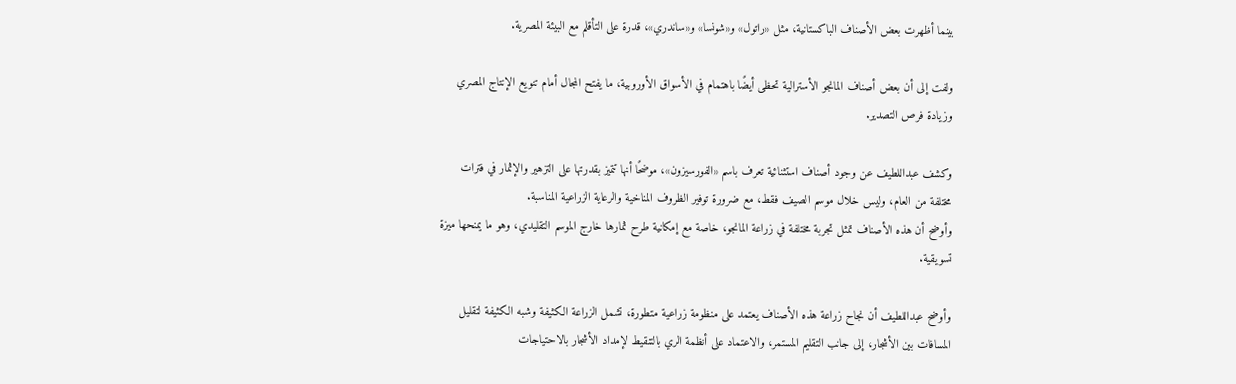بينما أظهرت بعض الأصناف الباكستانية، مثل «راتول» و«شونسا» و«ساندري»، قدرة على التأقلم مع البيئة المصرية.

ولفت إلى أن بعض أصناف المانجو الأسترالية تحظى أيضًا باهتمام في الأسواق الأوروبية، ما يفتح المجال أمام تنويع الإنتاج المصري وزيادة فرص التصدير.

وكشف عبداللطيف عن وجود أصناف استثنائية تعرف باسم «الفورسيزون»، موضحًا أنها تتميز بقدرتها على التزهير والإثمار في فترات مختلفة من العام، وليس خلال موسم الصيف فقط، مع ضرورة توفير الظروف المناخية والرعاية الزراعية المناسبة.
وأوضح أن هذه الأصناف تمثل تجربة مختلفة في زراعة المانجو، خاصة مع إمكانية طرح ثمارها خارج الموسم التقليدي، وهو ما يمنحها ميزة تسويقية.

وأوضح عبداللطيف أن نجاح زراعة هذه الأصناف يعتمد على منظومة زراعية متطورة، تشمل الزراعة الكثيفة وشبه الكثيفة لتقليل المسافات بين الأشجار، إلى جانب التقليم المستمر، والاعتماد على أنظمة الري بالتنقيط لإمداد الأشجار بالاحتياجات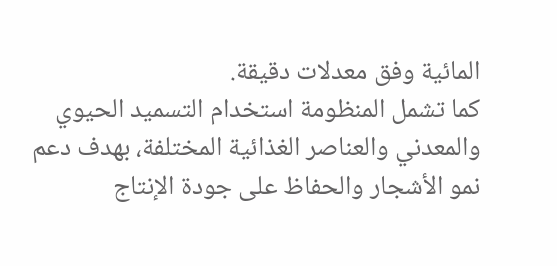المائية وفق معدلات دقيقة.
كما تشمل المنظومة استخدام التسميد الحيوي والمعدني والعناصر الغذائية المختلفة، بهدف دعم نمو الأشجار والحفاظ على جودة الإنتاج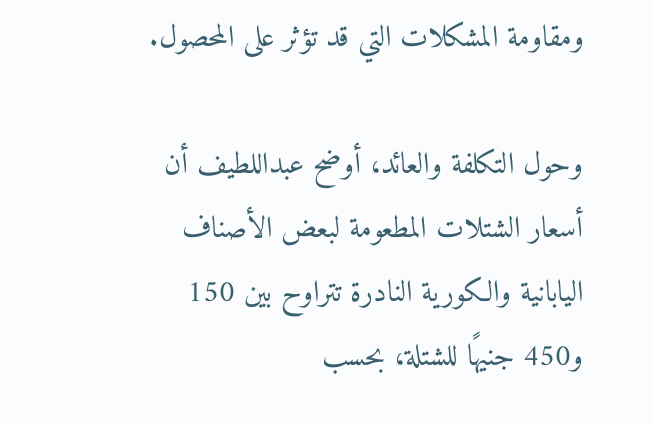ومقاومة المشكلات التي قد تؤثر على المحصول.

وحول التكلفة والعائد، أوضح عبداللطيف أن أسعار الشتلات المطعومة لبعض الأصناف اليابانية والكورية النادرة تتراوح بين 150 و450 جنيهًا للشتلة، بحسب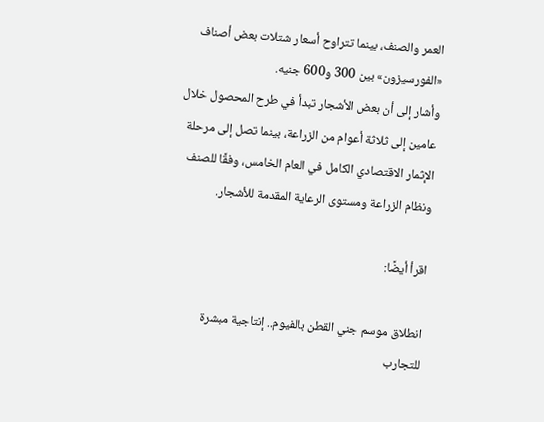العمر والصنف، بينما تتراوح أسعار شتلات بعض أصناف «الفورسيزون» بين 300 و600 جنيه.
وأشار إلى أن بعض الأشجار تبدأ في طرح المحصول خلال عامين إلى ثلاثة أعوام من الزراعة، بينما تصل إلى مرحلة الإثمار الاقتصادي الكامل في العام الخامس، وفقًا للصنف ونظام الزراعة ومستوى الرعاية المقدمة للأشجار.

اقرأ أيضًا:

انطلاق موسم جني القطن بالفيوم.. إنتاجية مبشرة للتجارب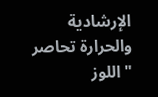الإرشادية والحرارة تحاصر "اللوز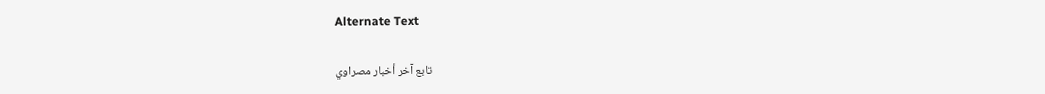Alternate Text

تابع آخر أخبار مصراوي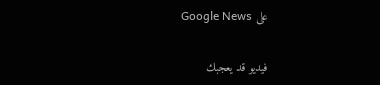على Google News

فيديو قد يعجبك